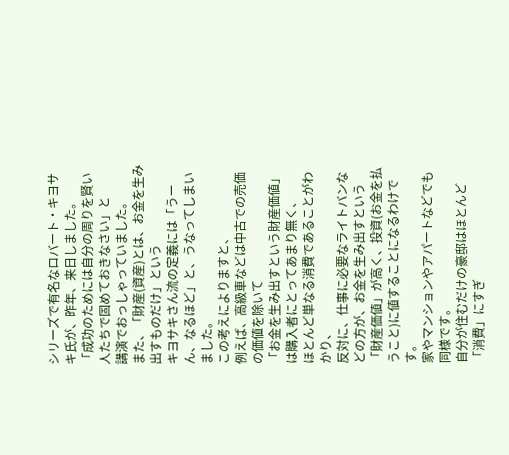シリーズで有名なロバート・キヨサキ氏が、昨年、来日しました。
「成功のためには自分の周りを賢い人たちで固めておきなさい」と
講演でおっしゃっていました。
また、「財産(資産)とは、お金を生み出すものだけ」という
キヨサキさん流の定義には「うーん、なるほど」と、うなってしまいました。
この考えによりますと、
例えば、高級車などは中古での売価の価値を除いて
「お金を生み出すという財産価値」は購入者にとってあまり無く、
ほとんど単なる消費であることがわかり、
反対に、仕事に必要なライトバンなどの方が、お金を生み出すという
「財産価値」が高く、投資(お金を払うこと)に値することになるわけです。
家やマンションやアパートなどでも同様です。
自分が住むだけの豪邸はほとんど「消費」にすぎ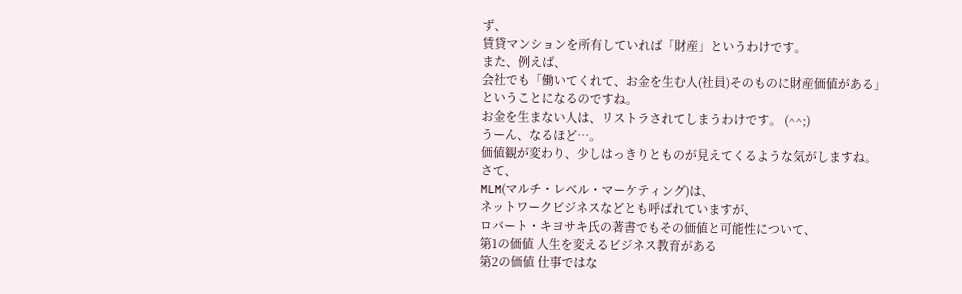ず、
賃貸マンションを所有していれば「財産」というわけです。
また、例えば、
会社でも「働いてくれて、お金を生む人(社員)そのものに財産価値がある」
ということになるのですね。
お金を生まない人は、リストラされてしまうわけです。 (^^;)
うーん、なるほど…。
価値観が変わり、少しはっきりとものが見えてくるような気がしますね。
さて、
MLM(マルチ・レベル・マーケティング)は、
ネットワークビジネスなどとも呼ばれていますが、
ロバート・キヨサキ氏の著書でもその価値と可能性について、
第1の価値 人生を変えるビジネス教育がある
第2の価値 仕事ではな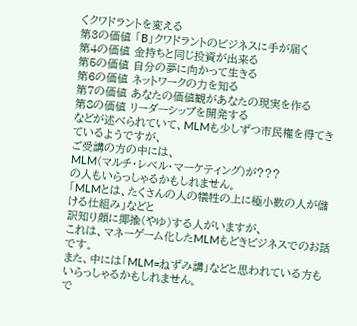くクワドラントを変える
第3の価値 「B」クワドラントのビジネスに手が届く
第4の価値 金持ちと同じ投資が出来る
第5の価値 自分の夢に向かって生きる
第6の価値 ネットワークの力を知る
第7の価値 あなたの価値観があなたの現実を作る
第8の価値 リーダーシップを開発する
などが述べられていて、MLMも少しずつ市民権を得てきているようですが、
ご受講の方の中には、
MLM(マルチ・レベル・マーケティング)が???
の人もいらっしゃるかもしれません。
「MLMとは、たくさんの人の犠牲の上に極小数の人が儲ける仕組み」などと
訳知り顔に揶揄(やゆ)する人がいますが、
これは、マネーゲーム化したMLMもどきビジネスでのお話です。
また、中には「MLM=ねずみ講」などと思われている方も
いらっしゃるかもしれません。
で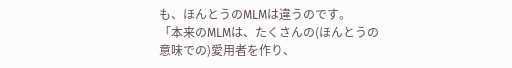も、ほんとうのMLMは違うのです。
「本来のMLMは、たくさんの(ほんとうの意味での)愛用者を作り、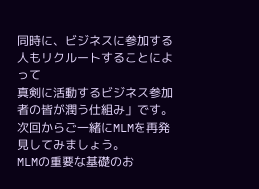同時に、ビジネスに参加する人もリクルートすることによって
真剣に活動するビジネス参加者の皆が潤う仕組み」です。
次回からご一緒にMLMを再発見してみましょう。
MLMの重要な基礎のお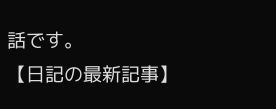話です。
【日記の最新記事】